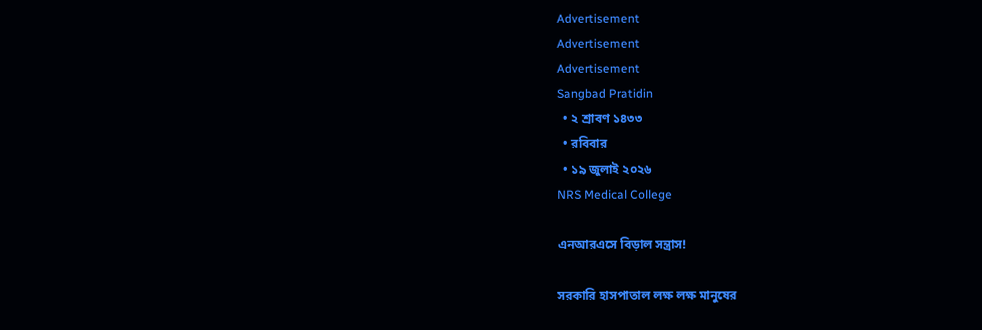Advertisement
Advertisement
Advertisement
Sangbad Pratidin
  • ২ শ্রাবণ ১৪৩৩
  • রবিবার
  • ১৯ জুলাই ২০২৬
NRS Medical College

এনআরএসে বিড়াল সন্ত্রাস!

সরকারি হাসপাতাল লক্ষ লক্ষ মানুষের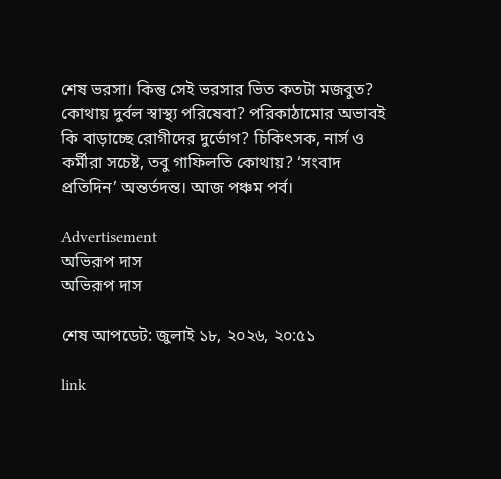শেষ ভরসা। কিন্তু সেই ভরসার ভিত কতটা মজবুত? কোথায় দুর্বল স্বাস্থ্য পরিষেবা? পরিকাঠামোর অভাবই কি বাড়াচ্ছে রোগীদের দুর্ভোগ? চিকিৎসক, নার্স ও কর্মীরা সচেষ্ট, তবু গাফিলতি কোথায়? ‘সংবাদ প্রতিদিন’ অন্তর্তদন্ত। আজ পঞ্চম পর্ব।

Advertisement
অভিরূপ দাস
অভিরূপ দাস

শেষ আপডেট: জুলাই ১৮, ২০২৬, ২০:৫১

link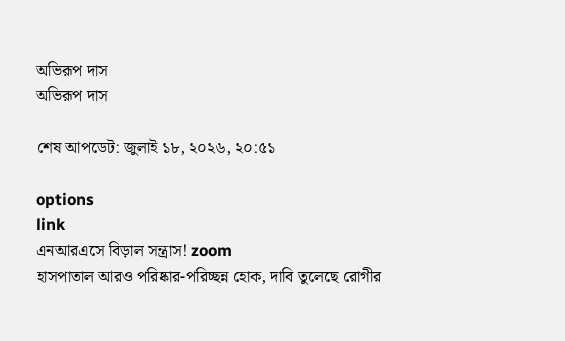অভিরূপ দাস
অভিরূপ দাস

শেষ আপডেট: জুলাই ১৮, ২০২৬, ২০:৫১

options
link
এনআরএসে বিড়াল সন্ত্রাস! zoom
হাসপাতাল আরও পরিষ্কার-পরিচ্ছন্ন হোক, দাবি তুলেছে রোগীর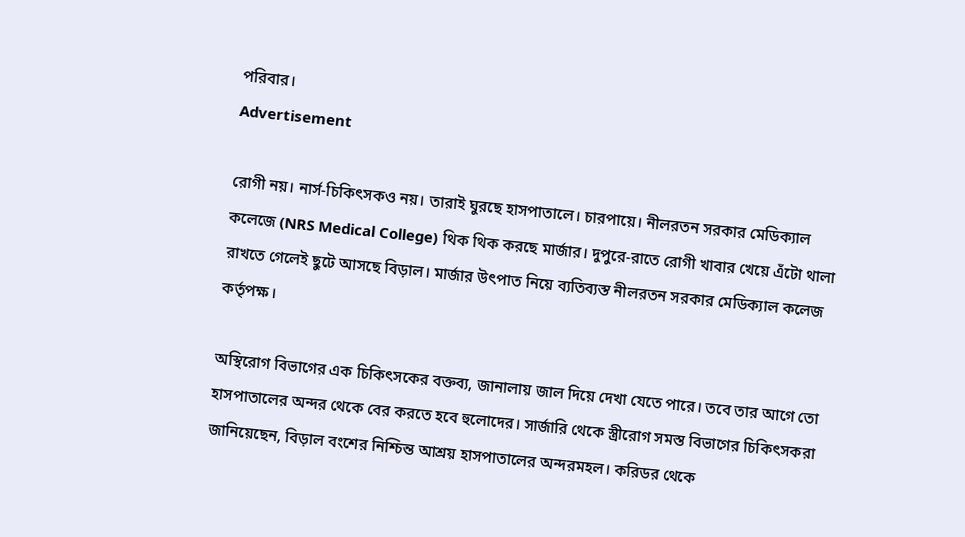পরিবার।
Advertisement

রোগী নয়। নার্স-চিকিৎসকও নয়। তারাই ঘুরছে হাসপাতালে। চারপায়ে। নীলরতন সরকার মেডিক‌্যাল কলেজে (NRS Medical College) থিক থিক করছে মার্জার। দুপুরে-রাতে রোগী খাবার খেয়ে এঁটো থালা রাখতে গেলেই ছুটে আসছে বিড়াল। মার্জার উৎপাত নিয়ে ব‌্যতিব‌্যস্ত নীলরতন সরকার মেডিক‌্যাল কলেজ কর্তৃপক্ষ।

অস্থিরোগ বিভাগের এক চিকিৎসকের বক্তব‌্য, জানালায় জাল দিয়ে দেখা যেতে পারে। তবে তার আগে তো হাসপাতালের অন্দর থেকে বের করতে হবে হুলোদের। সার্জারি থেকে স্ত্রীরোগ সমস্ত বিভাগের চিকিৎসকরা জানিয়েছেন, বিড়াল বংশের নিশ্চিন্ত আশ্রয় হাসপাতালের অন্দরমহল। করিডর থেকে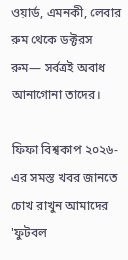ওয়ার্ড, এমনকী, লেবার রুম থেকে ডক্টরস রুম— সর্বত্রই অবাধ আনাগোনা তাদের।

ফিফা বিশ্বকাপ ২০২৬-এর সমস্ত খবর জানতে চোখ রাখুন আমাদের 'ফুটবল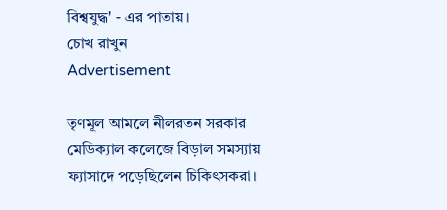বিশ্বযুদ্ধ' - এর পাতায়।
চোখ রাখুন
Advertisement

তৃণমূল আমলে নীলরতন সরকার মেডিক‌্যাল কলেজে বিড়াল সমস‌্যায় ফ‌্যাসাদে পড়েছিলেন চিকিৎসকরা।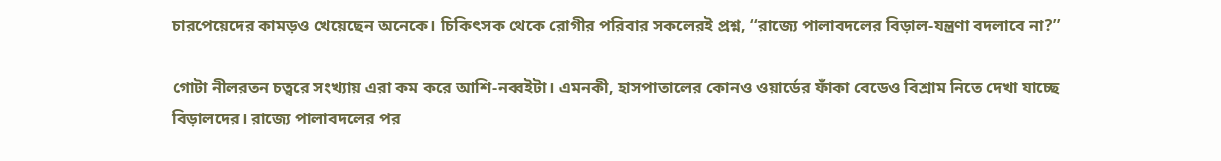চারপেয়েদের কামড়ও খেয়েছেন অনেকে। চিকিৎসক থেকে রোগীর পরিবার সকলেরই প্রশ্ন, ‘‘রাজ্যে পালাবদলের বিড়াল-যন্ত্রণা বদলাবে না?’’

গোটা নীলরতন চত্বরে সংখ্যায় এরা কম করে আশি-নব্বইটা। এমনকী, হাসপাতালের কোনও ওয়ার্ডের ফাঁকা বেডেও বিশ্রাম নিতে দেখা যাচ্ছে বিড়ালদের। রাজ্যে পালাবদলের পর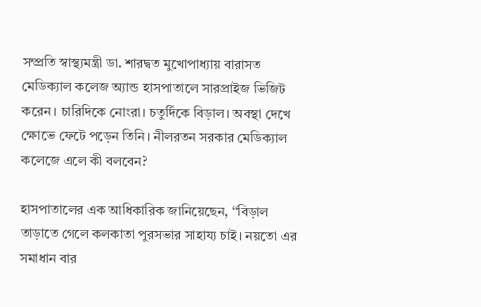সম্প্রতি স্বাস্থ‌্যমন্ত্রী ডা. শারদ্বত মুখোপাধ‌্যায় বারাসত মেডিক‌্যাল কলেজ অ্যান্ড হাসপাতালে সারপ্রাইজ ভিজিট করেন। চারিদিকে নোংরা। চতুর্দিকে বিড়াল। অবস্থা দেখে ক্ষোভে ফেটে পড়েন তিনি। নীলরতন সরকার মেডিক‌্যাল কলেজে এলে কী বলবেন?

হাসপাতালের এক আধিকারিক জানিয়েছেন, ‘‘বিড়াল তাড়াতে গেলে কলকাতা পুরসভার সাহায‌্য চাই। নয়তো এর সমাধান বার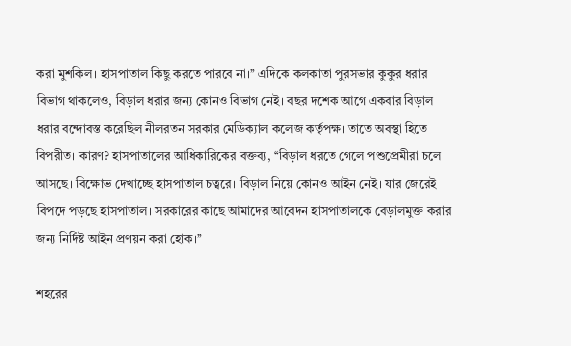করা মুশকিল। হাসপাতাল কিছু করতে পারবে না।’’ এদিকে কলকাতা পুরসভার কুকুর ধরার বিভাগ থাকলেও, বিড়াল ধরার জন‌্য কোনও বিভাগ নেই। বছর দশেক আগে একবার বিড়াল ধরার বন্দোবস্ত করেছিল নীলরতন সরকার মেডিক‌্যাল কলেজ কর্তৃপক্ষ। তাতে অবস্থা হিতে বিপরীত। কারণ? হাসপাতালের আধিকারিকের বক্তব‌্য, ‘‘বিড়াল ধরতে গেলে পশুপ্রেমীরা চলে আসছে। বিক্ষোভ দেখাচ্ছে হাসপাতাল চত্বরে। বিড়াল নিয়ে কোনও আইন নেই। যার জেরেই বিপদে পড়ছে হাসপাতাল। সরকারের কাছে আমাদের আবেদন হাসপাতালকে বেড়ালমুক্ত করার জন‌্য নির্দিষ্ট আইন প্রণয়ন করা হোক।’’

শহরের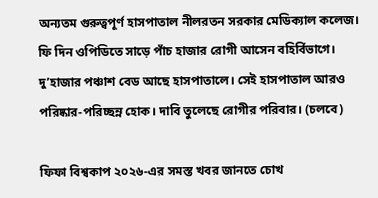অন‌্যতম গুরুত্বপূর্ণ হাসপাতাল নীলরতন সরকার মেডিক‌্যাল কলেজ। ফি দিন ওপিডিতে সাড়ে পাঁচ হাজার রোগী আসেন বহির্বিভাগে। দু’হাজার পঞ্চাশ বেড আছে হাসপাতালে। সেই হাসপাতাল আরও পরিষ্কার-পরিচ্ছন্ন হোক। দাবি তুলেছে রোগীর পরিবার। (চলবে)

ফিফা বিশ্বকাপ ২০২৬-এর সমস্ত খবর জানতে চোখ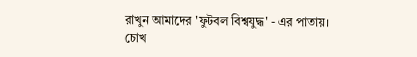রাখুন আমাদের 'ফুটবল বিশ্বযুদ্ধ' - এর পাতায়।
চোখ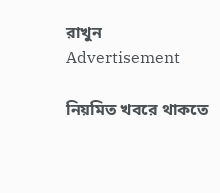রাখুন
Advertisement

নিয়মিত খবরে থাকতে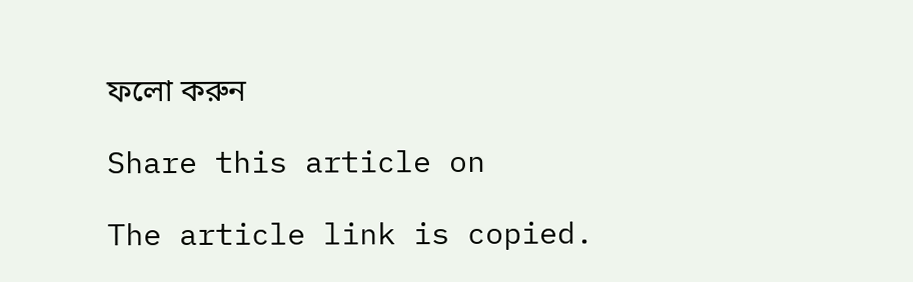ফলো করুন

Share this article on

The article link is copied.